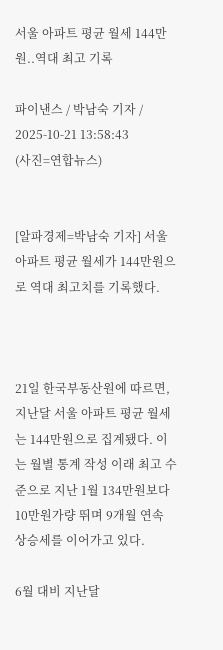서울 아파트 평균 월세 144만원..역대 최고 기록

파이낸스 / 박남숙 기자 / 2025-10-21 13:58:43
(사진=연합뉴스)


[알파경제=박남숙 기자] 서울 아파트 평균 월세가 144만원으로 역대 최고치를 기록했다.



21일 한국부동산원에 따르면, 지난달 서울 아파트 평균 월세는 144만원으로 집계됐다. 이는 월별 통계 작성 이래 최고 수준으로 지난 1월 134만원보다 10만원가량 뛰며 9개월 연속 상승세를 이어가고 있다.

6월 대비 지난달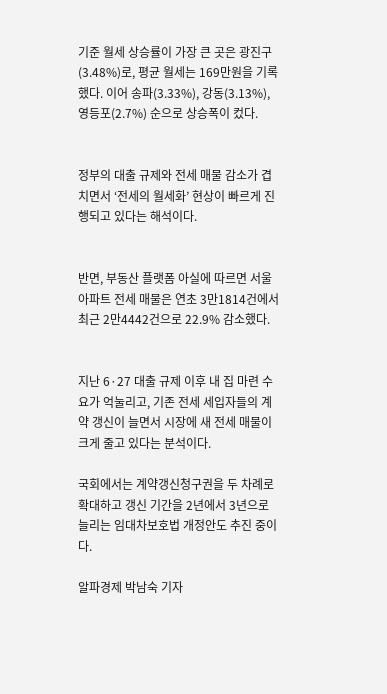기준 월세 상승률이 가장 큰 곳은 광진구(3.48%)로, 평균 월세는 169만원을 기록했다. 이어 송파(3.33%), 강동(3.13%), 영등포(2.7%) 순으로 상승폭이 컸다.


정부의 대출 규제와 전세 매물 감소가 겹치면서 ‘전세의 월세화’ 현상이 빠르게 진행되고 있다는 해석이다.


반면, 부동산 플랫폼 아실에 따르면 서울 아파트 전세 매물은 연초 3만1814건에서 최근 2만4442건으로 22.9% 감소했다.


지난 6·27 대출 규제 이후 내 집 마련 수요가 억눌리고, 기존 전세 세입자들의 계약 갱신이 늘면서 시장에 새 전세 매물이 크게 줄고 있다는 분석이다.

국회에서는 계약갱신청구권을 두 차례로 확대하고 갱신 기간을 2년에서 3년으로 늘리는 임대차보호법 개정안도 추진 중이다.

알파경제 박남숙 기자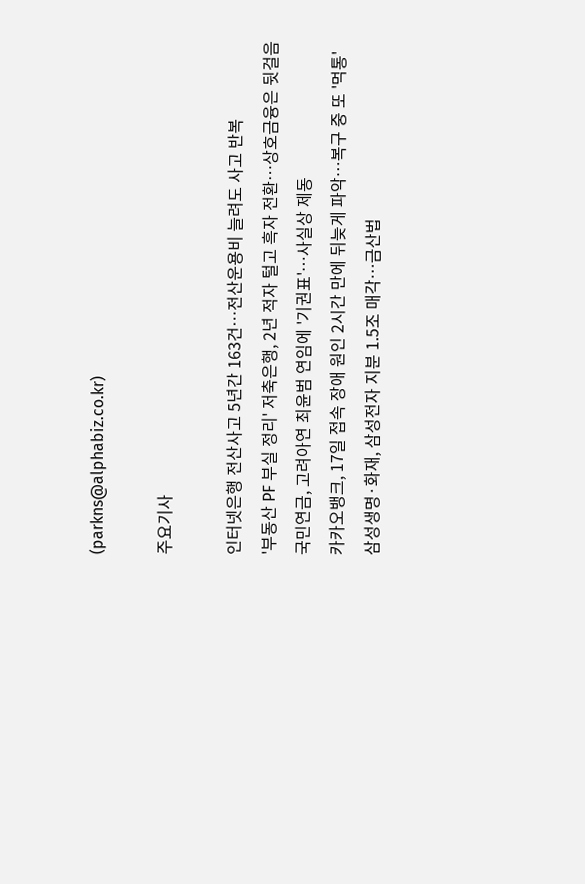(parkns@alphabiz.co.kr)

주요기사

인터넷은행 전산사고 5년간 163건…전산운용비 늘려도 사고 반복
'부동산 PF 부실 정리' 저축은행, 2년 적자 털고 흑자 전환…상호금융은 뒷걸음
국민연금, 고려아연 최윤범 연임에 '기권표'…사실상 제동
카카오뱅크, 17일 접속 장애 원인 2시간 만에 뒤늦게 파악…복구 중 또 '먹통'
삼성생명·화재, 삼성전자 지분 1.5조 매각…금산법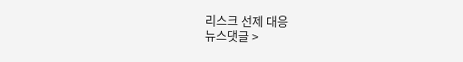리스크 선제 대응
뉴스댓글 >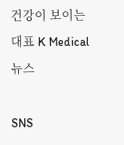건강이 보이는 대표 K Medical 뉴스

SNS